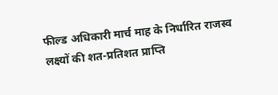फील्ड अधिकारी मार्च माह के निर्धारित राजस्व लक्ष्यों की शत-प्रतिशत प्राप्ति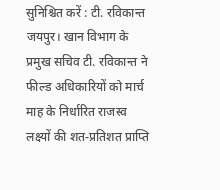सुनिश्चित करें : टी. रविकान्त
जयपुर। खान विभाग के प्रमुख सचिव टी. रविकान्त ने फील्ड अधिकारियों को मार्च माह के निर्धारित राजस्व लक्ष्यों की शत-प्रतिशत प्राप्ति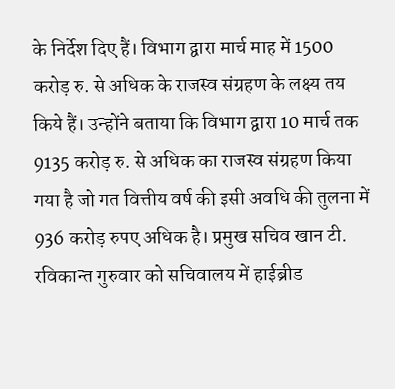के निर्देश दिए हैं। विभाग द्वारा मार्च माह में 1500 करोड़ रु. से अधिक के राजस्व संग्रहण के लक्ष्य तय किये हैं। उन्होंने बताया कि विभाग द्वारा 10 मार्च तक 9135 करोड़ रु. से अधिक का राजस्व संग्रहण किया गया है जो गत वित्तीय वर्ष की इसी अवधि की तुलना में 936 करोड़ रुपए अधिक है। प्रमुख सचिव खान टी. रविकान्त गुरुवार को सचिवालय में हाईब्रीड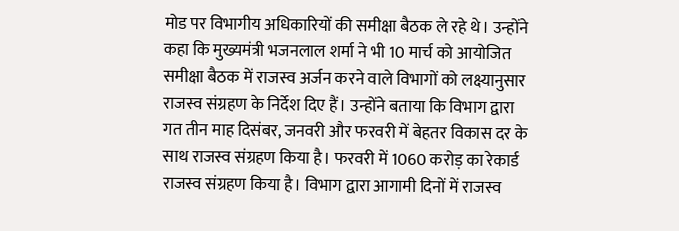मोड पर विभागीय अधिकारियों की समीक्षा बैठक ले रहे थे। उन्होंने कहा कि मुख्यमंत्री भजनलाल शर्मा ने भी 10 मार्च को आयोजित समीक्षा बैठक में राजस्व अर्जन करने वाले विभागों को लक्ष्यानुसार राजस्व संग्रहण के निर्देश दिए हैं। उन्होंने बताया कि विभाग द्वारा गत तीन माह दिसंबर, जनवरी और फरवरी में बेहतर विकास दर के साथ राजस्व संग्रहण किया है। फरवरी में 1060 करोड़ का रेकार्ड राजस्व संग्रहण किया है। विभाग द्वारा आगामी दिनों में राजस्व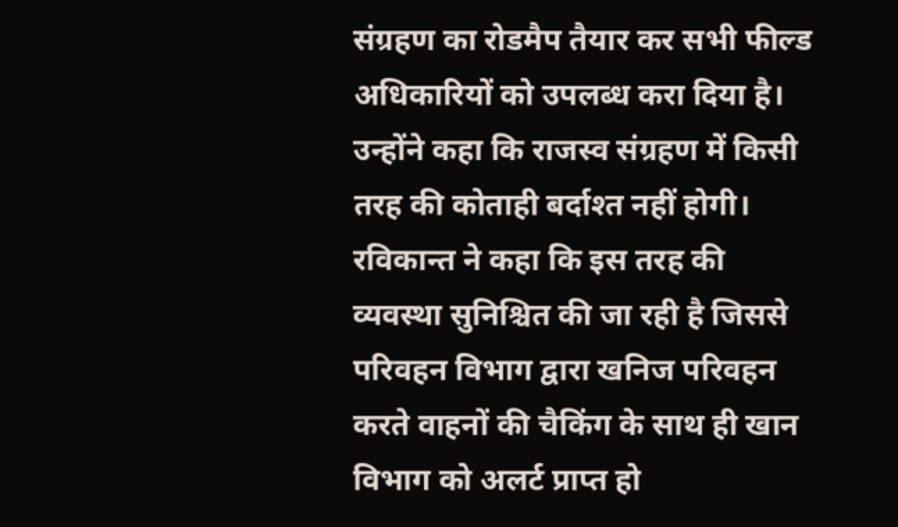संग्रहण का रोडमैप तैयार कर सभी फील्ड अधिकारियों को उपलब्ध करा दिया है। उन्होंने कहा कि राजस्व संग्रहण में किसी तरह की कोताही बर्दाश्त नहीं होगी। रविकान्त ने कहा कि इस तरह की व्यवस्था सुनिश्चित की जा रही है जिससे परिवहन विभाग द्वारा खनिज परिवहन करते वाहनों की चैकिंग के साथ ही खान विभाग को अलर्ट प्राप्त हो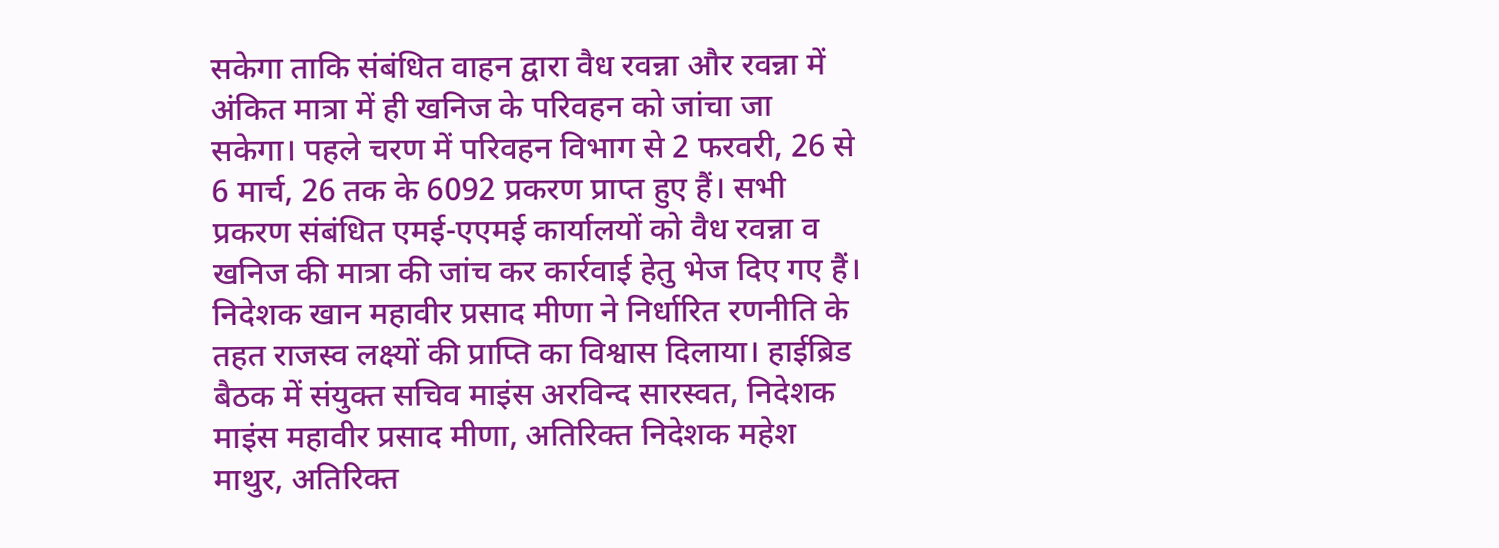सकेगा ताकि संबंधित वाहन द्वारा वैध रवन्ना और रवन्ना में अंकित मात्रा में ही खनिज के परिवहन को जांचा जा सकेगा। पहले चरण में परिवहन विभाग से 2 फरवरी, 26 से 6 मार्च, 26 तक के 6092 प्रकरण प्राप्त हुए हैं। सभी प्रकरण संबंधित एमई-एएमई कार्यालयों को वैध रवन्ना व खनिज की मात्रा की जांच कर कार्रवाई हेतु भेज दिए गए हैं। निदेशक खान महावीर प्रसाद मीणा ने निर्धारित रणनीति के तहत राजस्व लक्ष्यों की प्राप्ति का विश्वास दिलाया। हाईब्रिड बैठक में संयुक्त सचिव माइंस अरविन्द सारस्वत, निदेशक माइंस महावीर प्रसाद मीणा, अतिरिक्त निदेशक महेश माथुर, अतिरिक्त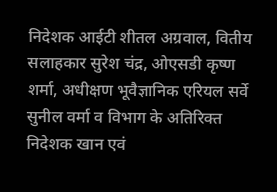निदेशक आईटी शीतल अग्रवाल, वितीय सलाहकार सुरेश चंद्र, ओएसडी कृष्ण शर्मा, अधीक्षण भूवैज्ञानिक एरियल सर्वे सुनील वर्मा व विभाग के अतिरिक्त निदेशक खान एवं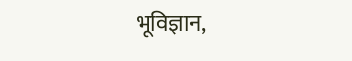भूविज्ञान,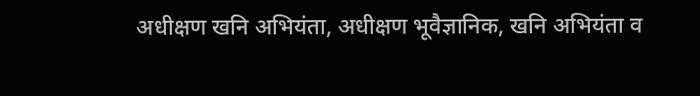अधीक्षण खनि अभियंता, अधीक्षण भूवैज्ञानिक, खनि अभियंता व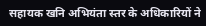सहायक खनि अभियंता स्तर के अधिकारियों ने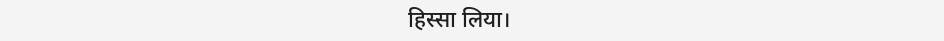हिस्सा लिया।